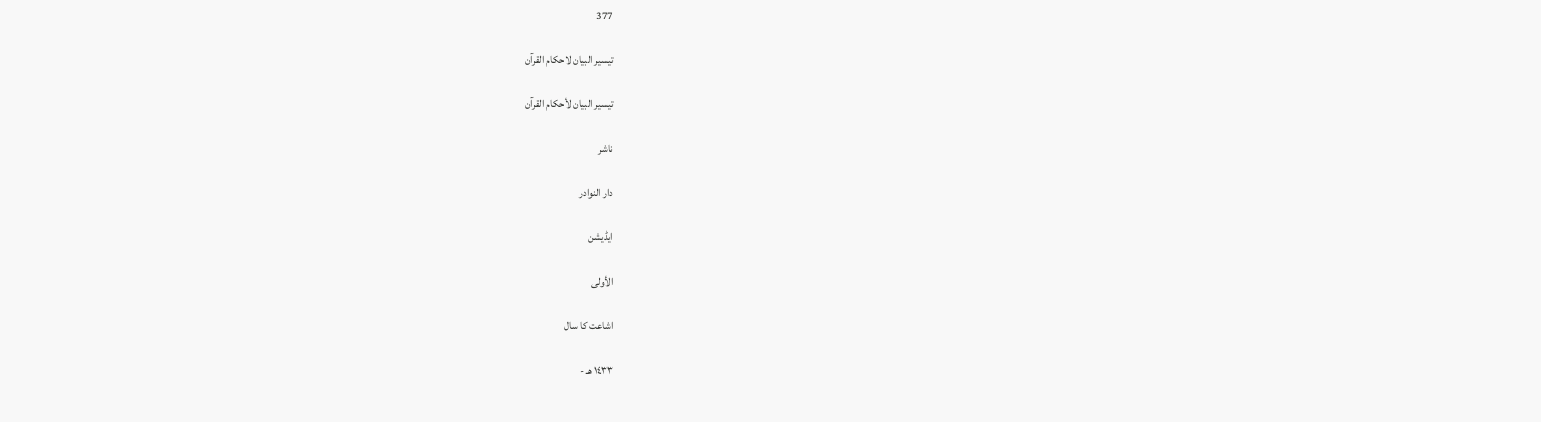377

تیسیر البیان لاحکام القرآن

تيسير البيان لأحكام القرآن

ناشر

دار النوادر

ایڈیشن

الأولى

اشاعت کا سال

١٤٣٣ هـ -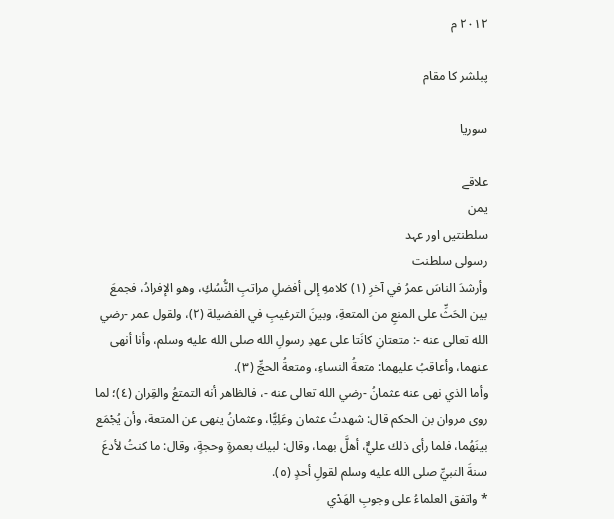٢٠١٢ م

پبلشر کا مقام

سوريا

علاقے
یمن
سلطنتیں اور عہد
رسولی سلطنت
وأرشدَ الناسَ عمرُ في آخرِ (١) كلامهِ إلى أفضلِ مراتبِ النُّسُكِ، وهو الإفرادُ، فجمعَ بين الحَثِّ على المنعِ من المتعةِ، وبينَ الترغيبِ في الفضيلة (٢)، ولقول عمر -رضي الله تعالى عنه -: متعتانِ كانَتا على عهدِ رسولِ الله صلى الله عليه وسلم، وأنا أنهى عنهما، وأعاقبُ عليهما: متعةُ النساءِ، ومتعةُ الحجِّ (٣).
وأما الذي نهى عنه عثمانُ -رضي الله تعالى عنه -، فالظاهر أنه التمتعُ والقِران (٤)؛ لما روى مروان بن الحكم قال: شهدتُ عثمان وعَلِيًّا، وعثمانُ ينهى عن المتعة، وأن يُجْمَع بينَهُما، فلما رأى ذلك عليٌّ، أهلَّ بهما، وقال: لبيك بعمرةٍ وحجةٍ، وقال: ما كنتُ لأدعَ سنةَ النبيِّ صلى الله عليه وسلم لقولِ أحدٍ (٥).
* واتفق العلماءُ على وجوبِ الهَدْي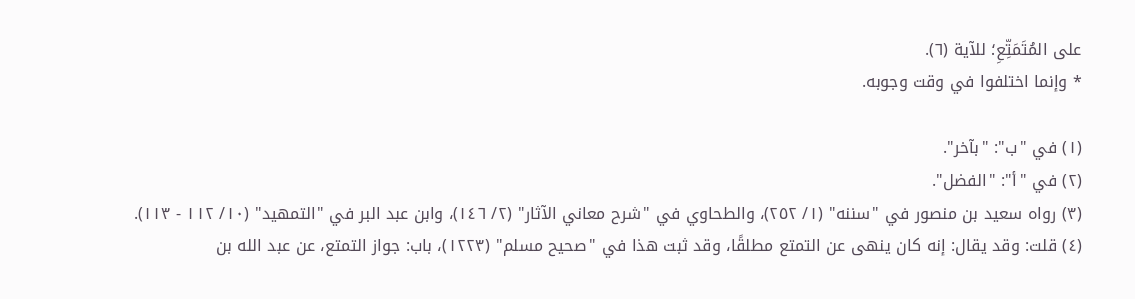على المُتَمَتِّعِ؛ للآية (٦).
* وإنما اختلفوا في وقت وجوبه.

(١) في "ب": "بآخر".
(٢) في "أ": "الفضل".
(٣) رواه سعيد بن منصور في "سننه" (١/ ٢٥٢)، والطحاوي في "شرح معاني الآثار" (٢/ ١٤٦)، وابن عبد البر في "التمهيد" (١٠/ ١١٢ - ١١٣).
(٤) قلت: وقد يقال: إنه كان ينهى عن التمتع مطلقًا، وقد ثبت هذا في "صحيح مسلم" (١٢٢٣)، باب: جواز التمتع، عن عبد الله بن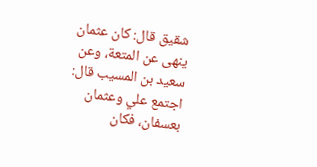شقيق قال: كان عثمان ينهى عن المتعة، وعن سعيد بن المسيب قال: اجتمع علي وعثمان بعسفان، فكان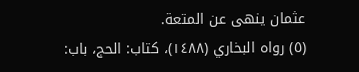عثمان ينهى عن المتعة.
(٥) رواه البخاري (١٤٨٨)، كتاب: الحج، باب: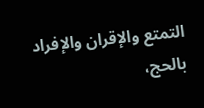التمتع والإقران والإفراد بالحج،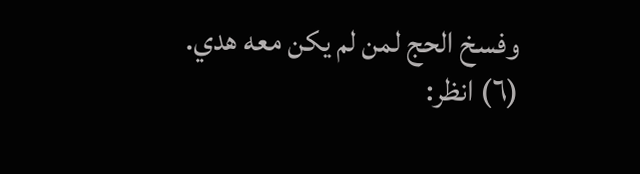وفسخ الحج لمن لم يكن معه هدي.
(٦) انظر: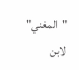"المغني" لابن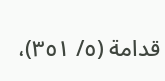قدامة (٥/ ٣٥١)،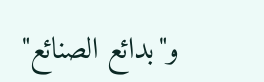و"بدائع الصنائع"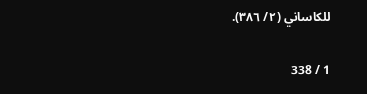للكاساني (٢/ ٣٨٦).

1 / 338